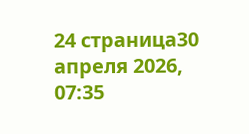24 страница30 апреля 2026, 07:35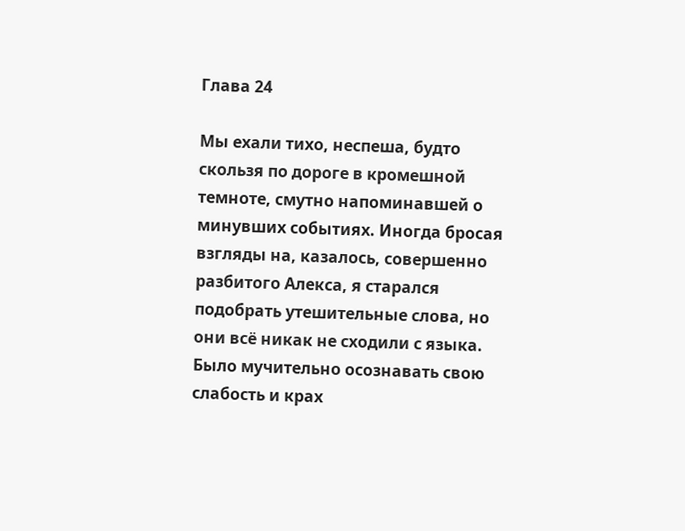Глава 24

Мы ехали тихо, неспеша, будто скользя по дороге в кромешной темноте, смутно напоминавшей о минувших событиях. Иногда бросая взгляды на, казалось, совершенно разбитого Алекса, я старался подобрать утешительные слова, но они всё никак не сходили с языка. Было мучительно осознавать свою слабость и крах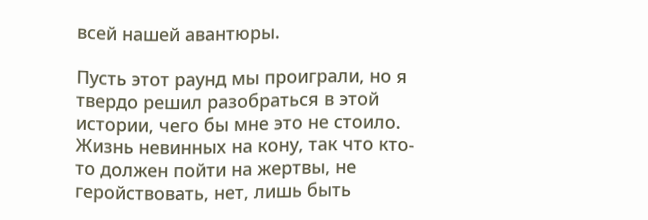всей нашей авантюры.

Пусть этот раунд мы проиграли, но я твердо решил разобраться в этой истории, чего бы мне это не стоило. Жизнь невинных на кону, так что кто-то должен пойти на жертвы, не геройствовать, нет, лишь быть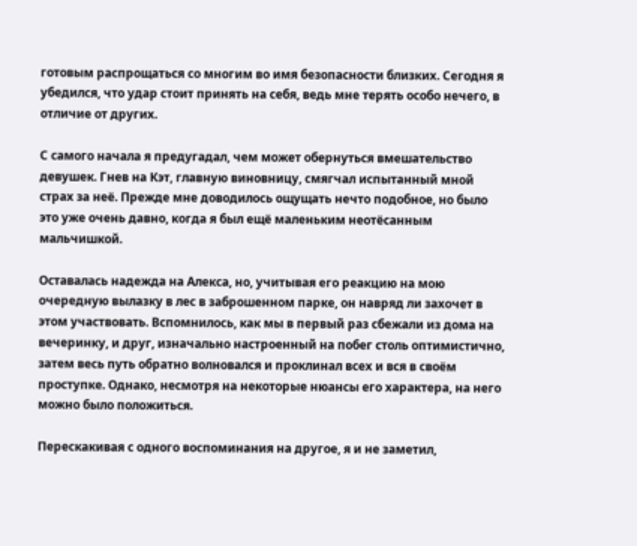готовым распрощаться со многим во имя безопасности близких. Сегодня я убедился, что удар стоит принять на себя, ведь мне терять особо нечего, в отличие от других.

С самого начала я предугадал, чем может обернуться вмешательство девушек. Гнев на Кэт, главную виновницу, смягчал испытанный мной страх за неё. Прежде мне доводилось ощущать нечто подобное, но было это уже очень давно, когда я был ещё маленьким неотёсанным мальчишкой.

Оставалась надежда на Алекса, но, учитывая его реакцию на мою очередную вылазку в лес в заброшенном парке, он навряд ли захочет в этом участвовать. Вспомнилось, как мы в первый раз сбежали из дома на вечеринку, и друг, изначально настроенный на побег столь оптимистично, затем весь путь обратно волновался и проклинал всех и вся в своём проступке. Однако, несмотря на некоторые нюансы его характера, на него можно было положиться.

Перескакивая с одного воспоминания на другое, я и не заметил,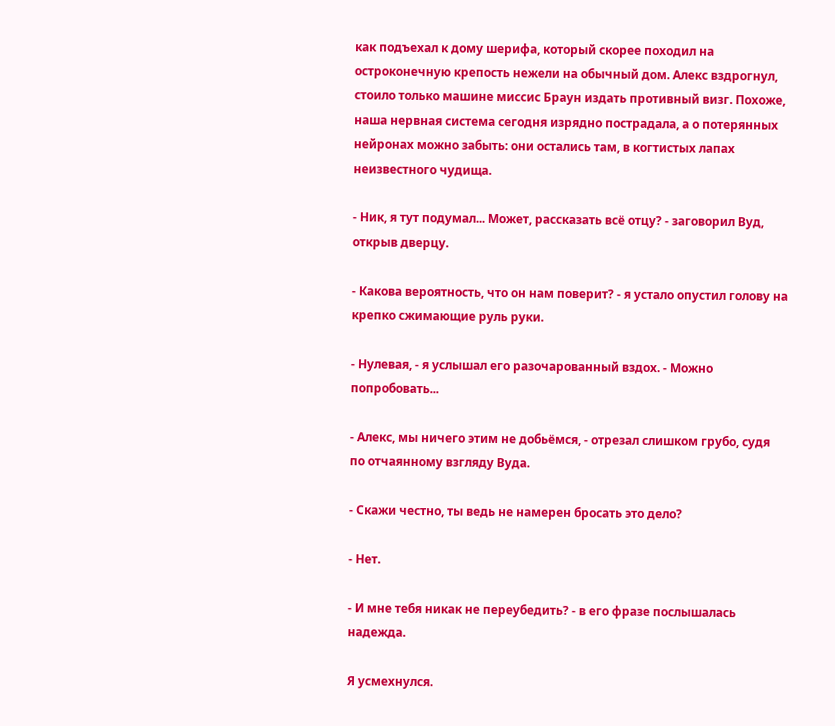как подъехал к дому шерифа, который скорее походил на остроконечную крепость нежели на обычный дом. Алекс вздрогнул, стоило только машине миссис Браун издать противный визг. Похоже, наша нервная система сегодня изрядно пострадала, а о потерянных нейронах можно забыть: они остались там, в когтистых лапах неизвестного чудища.

- Ник, я тут подумал... Может, рассказать всё отцу? - заговорил Вуд, открыв дверцу.

- Какова вероятность, что он нам поверит? - я устало опустил голову на крепко сжимающие руль руки.

- Нулевая, - я услышал его разочарованный вздох. - Можно попробовать...

- Алекс, мы ничего этим не добьёмся, - отрезал слишком грубо, судя по отчаянному взгляду Вуда.

- Скажи честно, ты ведь не намерен бросать это дело?

- Нет.

- И мне тебя никак не переубедить? - в его фразе послышалась надежда.

Я усмехнулся.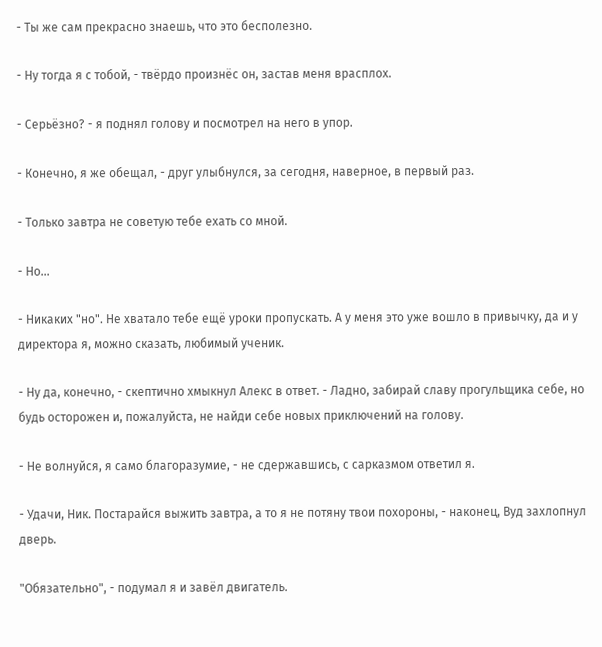- Ты же сам прекрасно знаешь, что это бесполезно.

- Ну тогда я с тобой, - твёрдо произнёс он, застав меня врасплох.

- Серьёзно? - я поднял голову и посмотрел на него в упор.

- Конечно, я же обещал, - друг улыбнулся, за сегодня, наверное, в первый раз.

- Только завтра не советую тебе ехать со мной.

- Но...

- Никаких "но". Не хватало тебе ещё уроки пропускать. А у меня это уже вошло в привычку, да и у директора я, можно сказать, любимый ученик.

- Ну да, конечно, - скептично хмыкнул Алекс в ответ. - Ладно, забирай славу прогульщика себе, но будь осторожен и, пожалуйста, не найди себе новых приключений на голову.

- Не волнуйся, я само благоразумие, - не сдержавшись, с сарказмом ответил я.

- Удачи, Ник. Постарайся выжить завтра, а то я не потяну твои похороны, - наконец, Вуд захлопнул дверь.

"Обязательно", - подумал я и завёл двигатель.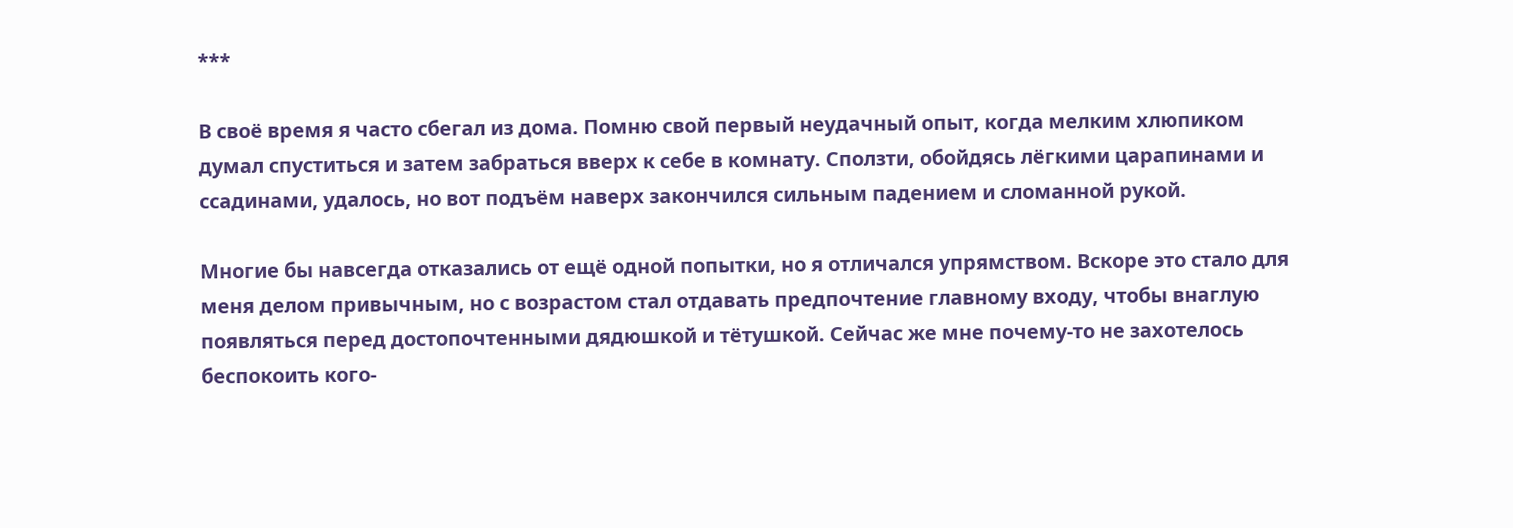***

В своё время я часто сбегал из дома. Помню свой первый неудачный опыт, когда мелким хлюпиком думал спуститься и затем забраться вверх к себе в комнату. Сползти, обойдясь лёгкими царапинами и ссадинами, удалось, но вот подъём наверх закончился сильным падением и сломанной рукой.

Многие бы навсегда отказались от ещё одной попытки, но я отличался упрямством. Вскоре это стало для меня делом привычным, но с возрастом стал отдавать предпочтение главному входу, чтобы внаглую появляться перед достопочтенными дядюшкой и тётушкой. Сейчас же мне почему-то не захотелось беспокоить кого-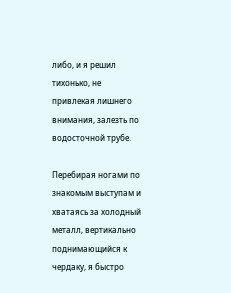либо, и я решил тихонько, не привлекая лишнего внимания, залезть по водосточной трубе.

Перебирая ногами по знакомым выступам и хватаясь за холодный металл, вертикально поднимающийся к чердаку, я быстро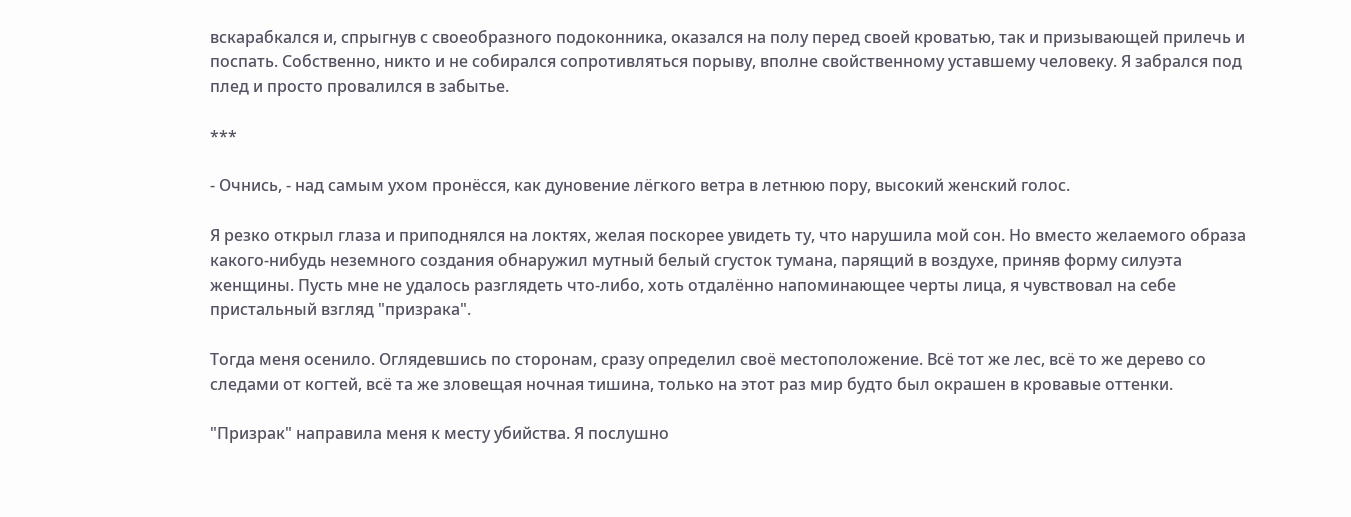вскарабкался и, спрыгнув с своеобразного подоконника, оказался на полу перед своей кроватью, так и призывающей прилечь и поспать. Собственно, никто и не собирался сопротивляться порыву, вполне свойственному уставшему человеку. Я забрался под плед и просто провалился в забытье.

***

- Очнись, - над самым ухом пронёсся, как дуновение лёгкого ветра в летнюю пору, высокий женский голос.

Я резко открыл глаза и приподнялся на локтях, желая поскорее увидеть ту, что нарушила мой сон. Но вместо желаемого образа какого-нибудь неземного создания обнаружил мутный белый сгусток тумана, парящий в воздухе, приняв форму силуэта женщины. Пусть мне не удалось разглядеть что-либо, хоть отдалённо напоминающее черты лица, я чувствовал на себе пристальный взгляд "призрака".

Тогда меня осенило. Оглядевшись по сторонам, сразу определил своё местоположение. Всё тот же лес, всё то же дерево со следами от когтей, всё та же зловещая ночная тишина, только на этот раз мир будто был окрашен в кровавые оттенки.

"Призрак" направила меня к месту убийства. Я послушно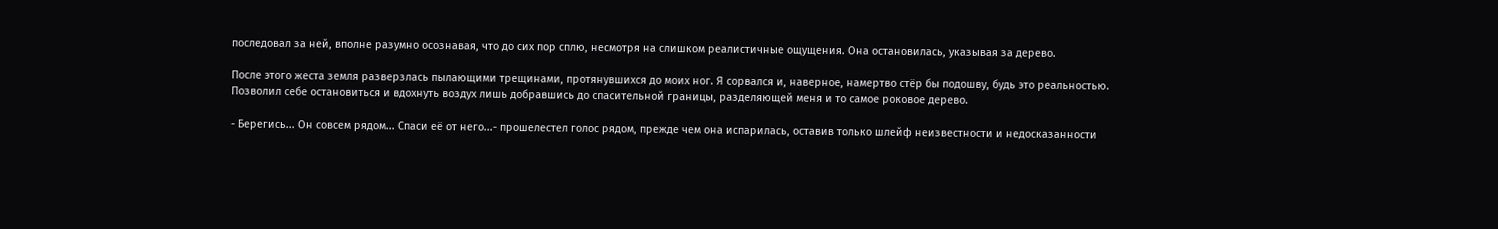последовал за ней, вполне разумно осознавая, что до сих пор сплю, несмотря на слишком реалистичные ощущения. Она остановилась, указывая за дерево.

После этого жеста земля разверзлась пылающими трещинами, протянувшихся до моих ног. Я сорвался и, наверное, намертво стёр бы подошву, будь это реальностью. Позволил себе остановиться и вдохнуть воздух лишь добравшись до спасительной границы, разделяющей меня и то самое роковое дерево.

- Берегись... Он совсем рядом... Спаси её от него...- прошелестел голос рядом, прежде чем она испарилась, оставив только шлейф неизвестности и недосказанности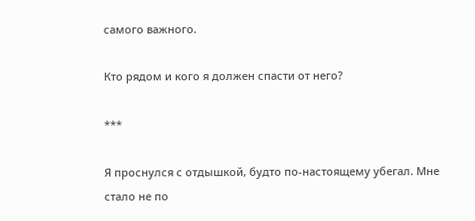самого важного.

Кто рядом и кого я должен спасти от него?

***

Я проснулся с отдышкой, будто по-настоящему убегал. Мне стало не по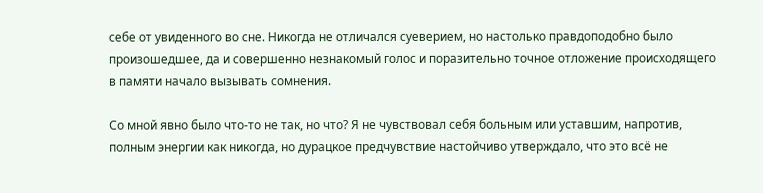себе от увиденного во сне. Никогда не отличался суеверием, но настолько правдоподобно было произошедшее, да и совершенно незнакомый голос и поразительно точное отложение происходящего в памяти начало вызывать сомнения.

Со мной явно было что-то не так, но что? Я не чувствовал себя больным или уставшим, напротив, полным энергии как никогда, но дурацкое предчувствие настойчиво утверждало, что это всё не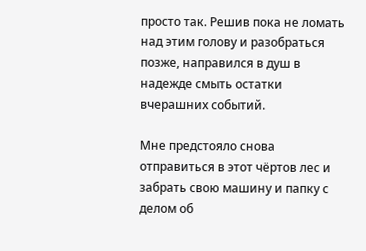просто так. Решив пока не ломать над этим голову и разобраться позже, направился в душ в надежде смыть остатки вчерашних событий.

Мне предстояло снова отправиться в этот чёртов лес и забрать свою машину и папку с делом об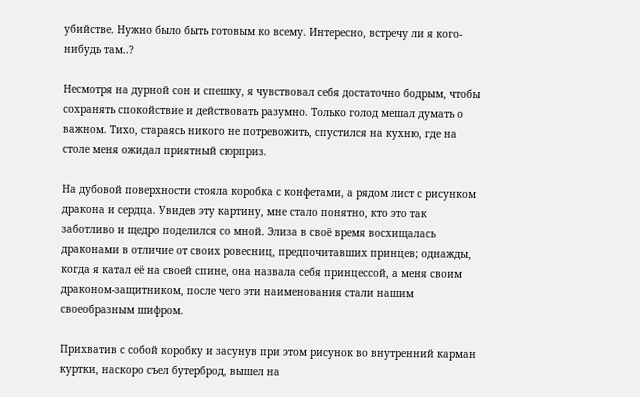убийстве. Нужно было быть готовым ко всему. Интересно, встречу ли я кого-нибудь там..?

Несмотря на дурной сон и спешку, я чувствовал себя достаточно бодрым, чтобы сохранять спокойствие и действовать разумно. Только голод мешал думать о важном. Тихо, стараясь никого не потревожить, спустился на кухню, где на столе меня ожидал приятный сюрприз.

На дубовой поверхности стояла коробка с конфетами, а рядом лист с рисунком дракона и сердца. Увидев эту картину, мне стало понятно, кто это так заботливо и щедро поделился со мной. Элиза в своё время восхищалась драконами в отличие от своих ровесниц, предпочитавших принцев; однажды, когда я катал её на своей спине, она назвала себя принцессой, а меня своим драконом-защитником, после чего эти наименования стали нашим своеобразным шифром.

Прихватив с собой коробку и засунув при этом рисунок во внутренний карман куртки, наскоро съел бутерброд, вышел на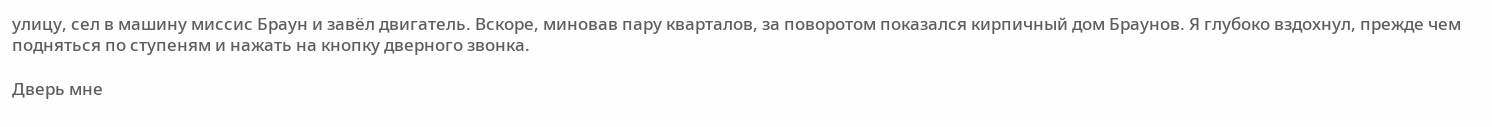улицу, сел в машину миссис Браун и завёл двигатель. Вскоре, миновав пару кварталов, за поворотом показался кирпичный дом Браунов. Я глубоко вздохнул, прежде чем подняться по ступеням и нажать на кнопку дверного звонка.

Дверь мне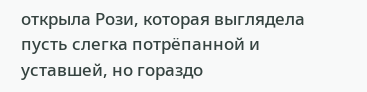открыла Рози, которая выглядела пусть слегка потрёпанной и уставшей, но гораздо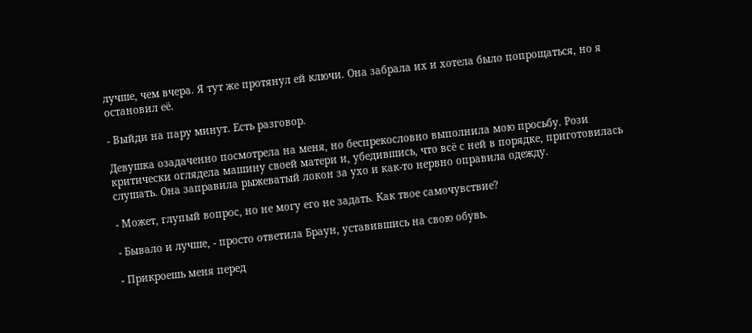лучше, чем вчера. Я тут же протянул ей ключи. Она забрала их и хотела было попрощаться, но я остановил её.

- Выйди на пару минут. Есть разговор.

Девушка озадаченно посмотрела на меня, но беспрекословно выполнила мою просьбу. Рози критически оглядела машину своей матери и, убедившись, что всё с ней в порядке, приготовилась слушать. Она заправила рыжеватый локон за ухо и как-то нервно оправила одежду.

- Может, глупый вопрос, но не могу его не задать. Как твое самочувствие?

- Бывало и лучше, - просто ответила Браун, уставившись на свою обувь.

- Прикроешь меня перед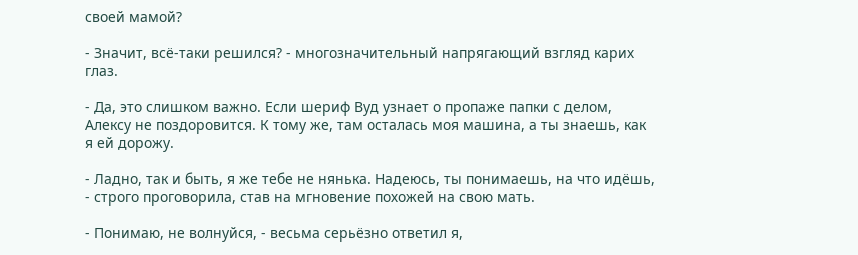своей мамой?

- Значит, всё-таки решился? - многозначительный напрягающий взгляд карих глаз.

- Да, это слишком важно. Если шериф Вуд узнает о пропаже папки с делом, Алексу не поздоровится. К тому же, там осталась моя машина, а ты знаешь, как я ей дорожу.

- Ладно, так и быть, я же тебе не нянька. Надеюсь, ты понимаешь, на что идёшь, - строго проговорила, став на мгновение похожей на свою мать.

- Понимаю, не волнуйся, - весьма серьёзно ответил я,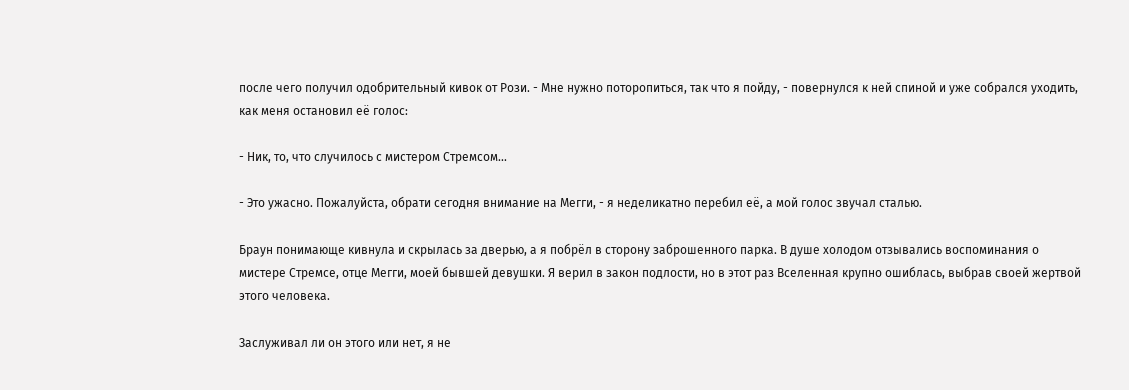после чего получил одобрительный кивок от Рози. - Мне нужно поторопиться, так что я пойду, - повернулся к ней спиной и уже собрался уходить, как меня остановил её голос:

- Ник, то, что случилось с мистером Стремсом...

- Это ужасно. Пожалуйста, обрати сегодня внимание на Мегги, - я неделикатно перебил её, а мой голос звучал сталью.

Браун понимающе кивнула и скрылась за дверью, а я побрёл в сторону заброшенного парка. В душе холодом отзывались воспоминания о мистере Стремсе, отце Мегги, моей бывшей девушки. Я верил в закон подлости, но в этот раз Вселенная крупно ошиблась, выбрав своей жертвой этого человека.

Заслуживал ли он этого или нет, я не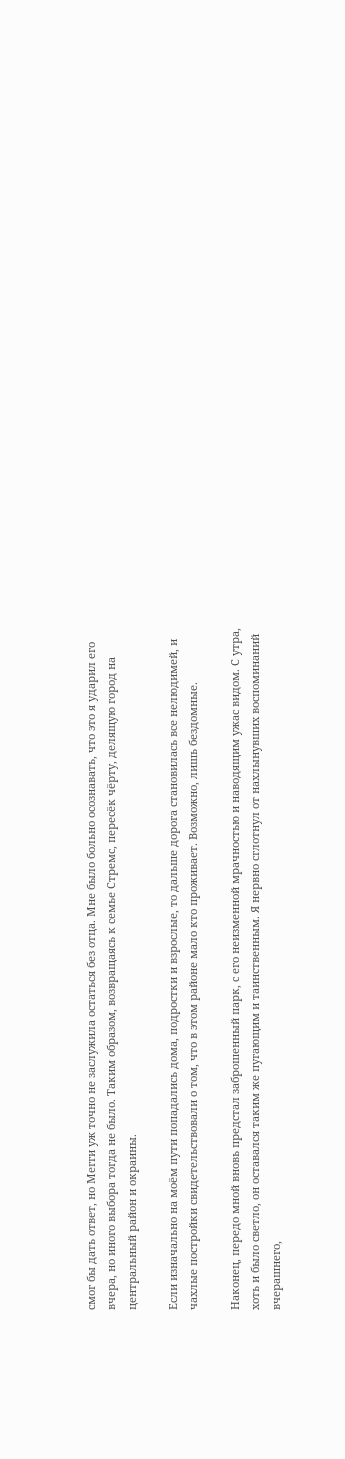смог бы дать ответ, но Мегги уж точно не заслужила остаться без отца. Мне было больно осознавать, что это я ударил его вчера, но иного выбора тогда не было. Таким образом, возвращаясь к семье Стремс, пересёк чёрту, делящую город на центральный район и окраины.

Если изначально на моём пути попадались дома, подростки и взрослые, то дальше дорога становилась все нелюдимей, и чахлые постройки свидетельствовали о том, что в этом районе мало кто проживает. Возможно, лишь бездомные.

Наконец, передо мной вновь предстал заброшенный парк, с его неизменной мрачностью и наводящим ужас видом. С утра, хоть и было светло, он оставался таким же пугающим и таинственным. Я нервно сглотнул от нахлынувших воспоминаний вчерашнего,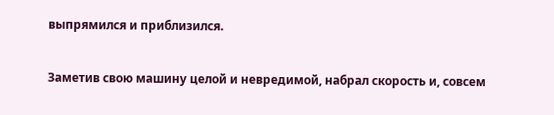выпрямился и приблизился.

Заметив свою машину целой и невредимой, набрал скорость и, совсем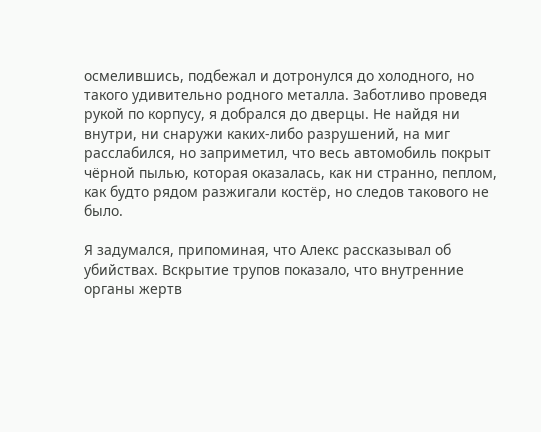осмелившись, подбежал и дотронулся до холодного, но такого удивительно родного металла. Заботливо проведя рукой по корпусу, я добрался до дверцы. Не найдя ни внутри, ни снаружи каких-либо разрушений, на миг расслабился, но заприметил, что весь автомобиль покрыт чёрной пылью, которая оказалась, как ни странно, пеплом, как будто рядом разжигали костёр, но следов такового не было.

Я задумался, припоминая, что Алекс рассказывал об убийствах. Вскрытие трупов показало, что внутренние органы жертв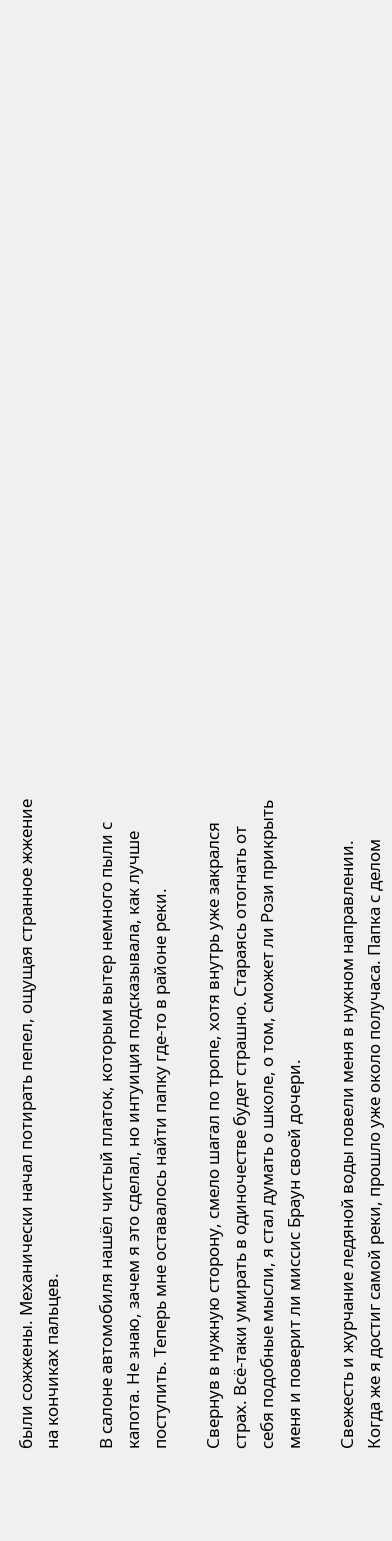были сожжены. Механически начал потирать пепел, ощущая странное жжение на кончиках пальцев.

В салоне автомобиля нашёл чистый платок, которым вытер немного пыли с капота. Не знаю, зачем я это сделал, но интуиция подсказывала, как лучше поступить. Теперь мне оставалось найти папку где-то в районе реки.

Свернув в нужную сторону, смело шагал по тропе, хотя внутрь уже закрался страх. Всё-таки умирать в одиночестве будет страшно. Стараясь отогнать от себя подобные мысли, я стал думать о школе, о том, сможет ли Рози прикрыть меня и поверит ли миссис Браун своей дочери.

Свежесть и журчание ледяной воды повели меня в нужном направлении. Когда же я достиг самой реки, прошло уже около получаса. Папка с делом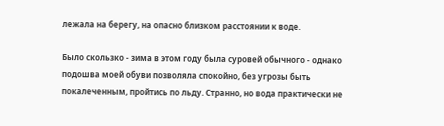лежала на берегу, на опасно близком расстоянии к воде.

Было скользко - зима в этом году была суровей обычного - однако подошва моей обуви позволяла спокойно, без угрозы быть покалеченным, пройтись по льду. Странно, но вода практически не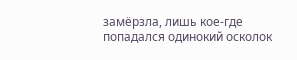замёрзла, лишь кое-где попадался одинокий осколок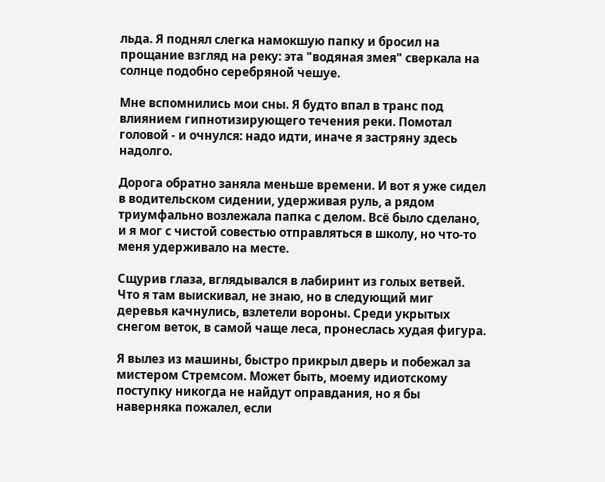льда. Я поднял слегка намокшую папку и бросил на прощание взгляд на реку: эта "водяная змея" сверкала на солнце подобно серебряной чешуе.

Мне вспомнились мои сны. Я будто впал в транс под влиянием гипнотизирующего течения реки. Помотал головой - и очнулся: надо идти, иначе я застряну здесь надолго.

Дорога обратно заняла меньше времени. И вот я уже сидел в водительском сидении, удерживая руль, а рядом триумфально возлежала папка с делом. Всё было сделано, и я мог с чистой совестью отправляться в школу, но что-то меня удерживало на месте.

Сщурив глаза, вглядывался в лабиринт из голых ветвей. Что я там выискивал, не знаю, но в следующий миг деревья качнулись, взлетели вороны. Среди укрытых снегом веток, в самой чаще леса, пронеслась худая фигура.

Я вылез из машины, быстро прикрыл дверь и побежал за мистером Стремсом. Может быть, моему идиотскому поступку никогда не найдут оправдания, но я бы наверняка пожалел, если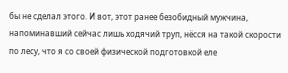бы не сделал этого. И вот, этот ранее безобидный мужчина, напоминавший сейчас лишь ходячий труп, нёсся на такой скорости по лесу, что я со своей физической подготовкой еле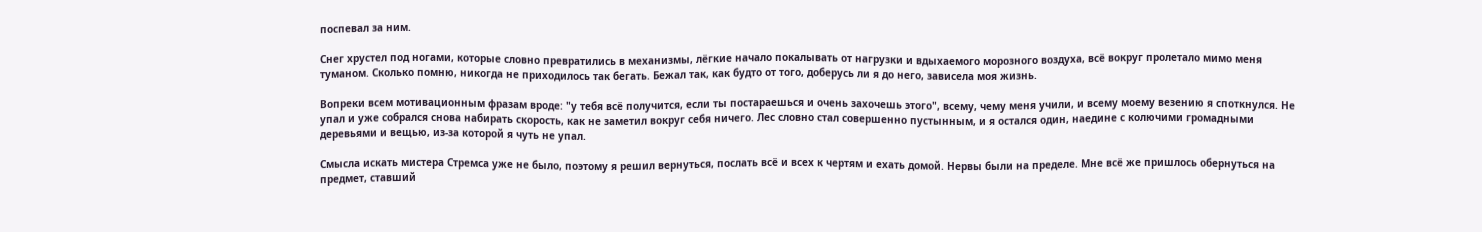поспевал за ним.

Снег хрустел под ногами, которые словно превратились в механизмы, лёгкие начало покалывать от нагрузки и вдыхаемого морозного воздуха, всё вокруг пролетало мимо меня туманом. Сколько помню, никогда не приходилось так бегать. Бежал так, как будто от того, доберусь ли я до него, зависела моя жизнь.

Вопреки всем мотивационным фразам вроде: "у тебя всё получится, если ты постараешься и очень захочешь этого", всему, чему меня учили, и всему моему везению я споткнулся. Не упал и уже собрался снова набирать скорость, как не заметил вокруг себя ничего. Лес словно стал совершенно пустынным, и я остался один, наедине с колючими громадными деревьями и вещью, из-за которой я чуть не упал.

Смысла искать мистера Стремса уже не было, поэтому я решил вернуться, послать всё и всех к чертям и ехать домой. Нервы были на пределе. Мне всё же пришлось обернуться на предмет, ставший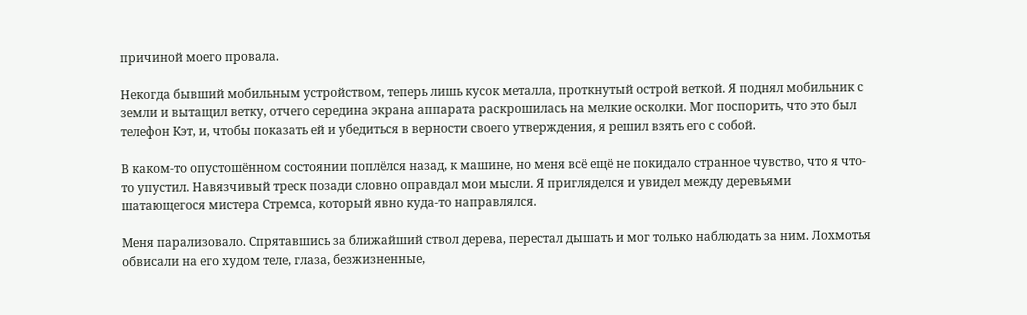причиной моего провала.

Некогда бывший мобильным устройством, теперь лишь кусок металла, проткнутый острой веткой. Я поднял мобильник с земли и вытащил ветку, отчего середина экрана аппарата раскрошилась на мелкие осколки. Мог поспорить, что это был телефон Кэт, и, чтобы показать ей и убедиться в верности своего утверждения, я решил взять его с собой.

В каком-то опустошённом состоянии поплёлся назад, к машине, но меня всё ещё не покидало странное чувство, что я что-то упустил. Навязчивый треск позади словно оправдал мои мысли. Я пригляделся и увидел между деревьями шатающегося мистера Стремса, который явно куда-то направлялся.

Меня парализовало. Спрятавшись за ближайший ствол дерева, перестал дышать и мог только наблюдать за ним. Лохмотья обвисали на его худом теле, глаза, безжизненные,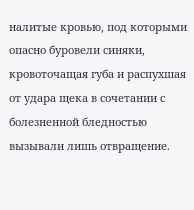налитые кровью, под которыми опасно буровели синяки, кровоточащая губа и распухшая от удара щека в сочетании с болезненной бледностью вызывали лишь отвращение.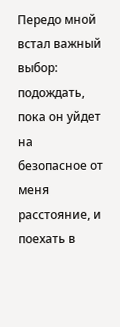Передо мной встал важный выбор: подождать, пока он уйдет на безопасное от меня расстояние, и поехать в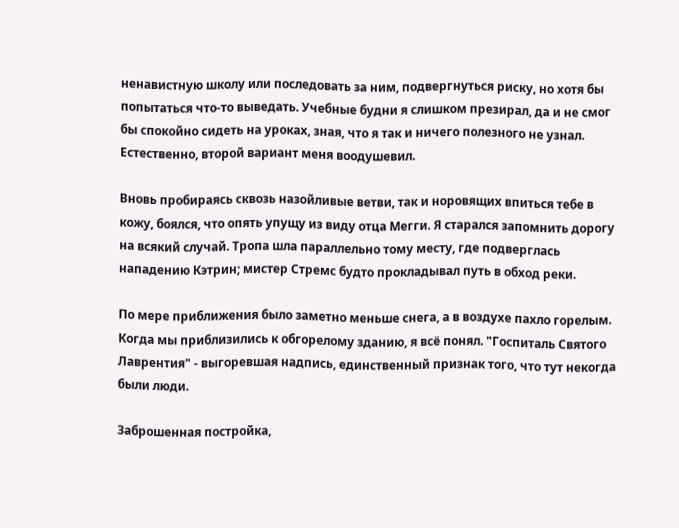ненавистную школу или последовать за ним, подвергнуться риску, но хотя бы попытаться что-то выведать. Учебные будни я слишком презирал, да и не смог бы спокойно сидеть на уроках, зная, что я так и ничего полезного не узнал. Естественно, второй вариант меня воодушевил.

Вновь пробираясь сквозь назойливые ветви, так и норовящих впиться тебе в кожу, боялся, что опять упущу из виду отца Мегги. Я старался запомнить дорогу на всякий случай. Тропа шла параллельно тому месту, где подверглась нападению Кэтрин; мистер Стремс будто прокладывал путь в обход реки.

По мере приближения было заметно меньше снега, а в воздухе пахло горелым. Когда мы приблизились к обгорелому зданию, я всё понял. "Госпиталь Святого Лаврентия" - выгоревшая надпись, единственный признак того, что тут некогда были люди.

Заброшенная постройка,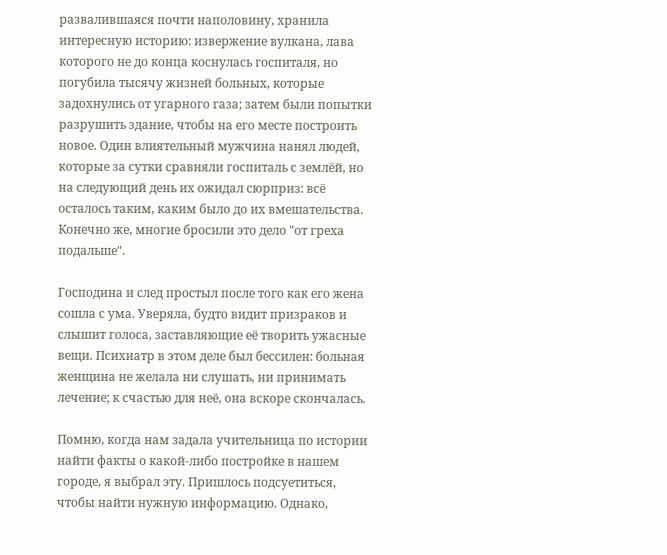развалившаяся почти наполовину, хранила интересную историю: извержение вулкана, лава которого не до конца коснулась госпиталя, но погубила тысячу жизней больных, которые задохнулись от угарного газа; затем были попытки разрушить здание, чтобы на его месте построить новое. Один влиятельный мужчина нанял людей, которые за сутки сравняли госпиталь с землёй, но на следующий день их ожидал сюрприз: всё осталось таким, каким было до их вмешательства. Конечно же, многие бросили это дело "от греха подальше".

Господина и след простыл после того как его жена сошла с ума. Уверяла, будто видит призраков и слышит голоса, заставляющие её творить ужасные вещи. Психиатр в этом деле был бессилен: больная женщина не желала ни слушать, ни принимать лечение; к счастью для неё, она вскоре скончалась.

Помню, когда нам задала учительница по истории найти факты о какой-либо постройке в нашем городе, я выбрал эту. Пришлось подсуетиться, чтобы найти нужную информацию. Однако,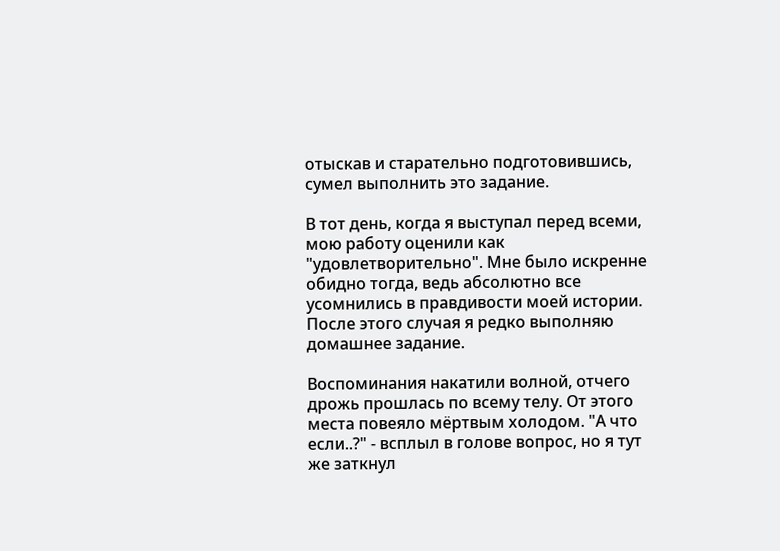отыскав и старательно подготовившись, сумел выполнить это задание.

В тот день, когда я выступал перед всеми, мою работу оценили как "удовлетворительно". Мне было искренне обидно тогда, ведь абсолютно все усомнились в правдивости моей истории. После этого случая я редко выполняю домашнее задание.

Воспоминания накатили волной, отчего дрожь прошлась по всему телу. От этого места повеяло мёртвым холодом. "А что если..?" - всплыл в голове вопрос, но я тут же заткнул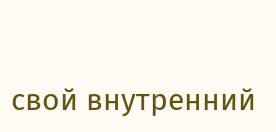свой внутренний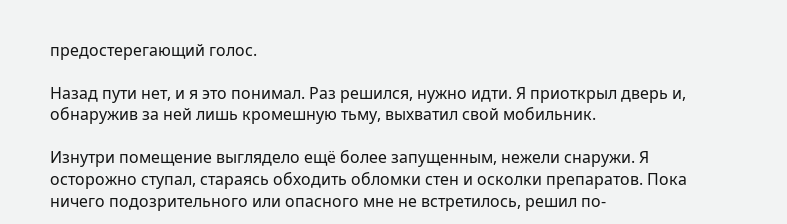предостерегающий голос.

Назад пути нет, и я это понимал. Раз решился, нужно идти. Я приоткрыл дверь и, обнаружив за ней лишь кромешную тьму, выхватил свой мобильник.

Изнутри помещение выглядело ещё более запущенным, нежели снаружи. Я осторожно ступал, стараясь обходить обломки стен и осколки препаратов. Пока ничего подозрительного или опасного мне не встретилось, решил по-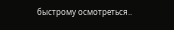быстрому осмотреться..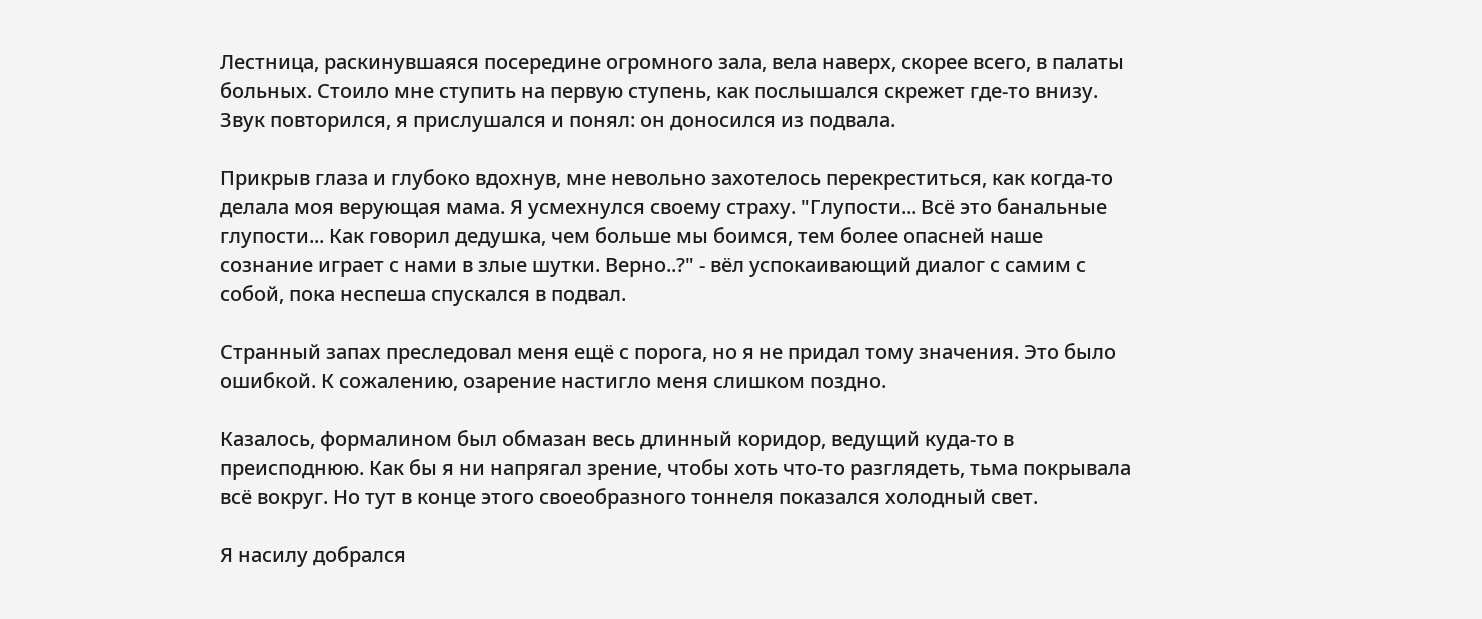Лестница, раскинувшаяся посередине огромного зала, вела наверх, скорее всего, в палаты больных. Стоило мне ступить на первую ступень, как послышался скрежет где-то внизу. Звук повторился, я прислушался и понял: он доносился из подвала.

Прикрыв глаза и глубоко вдохнув, мне невольно захотелось перекреститься, как когда-то делала моя верующая мама. Я усмехнулся своему страху. "Глупости... Всё это банальные глупости... Как говорил дедушка, чем больше мы боимся, тем более опасней наше сознание играет с нами в злые шутки. Верно..?" - вёл успокаивающий диалог с самим с собой, пока неспеша спускался в подвал.

Странный запах преследовал меня ещё с порога, но я не придал тому значения. Это было ошибкой. К сожалению, озарение настигло меня слишком поздно.

Казалось, формалином был обмазан весь длинный коридор, ведущий куда-то в преисподнюю. Как бы я ни напрягал зрение, чтобы хоть что-то разглядеть, тьма покрывала всё вокруг. Но тут в конце этого своеобразного тоннеля показался холодный свет.

Я насилу добрался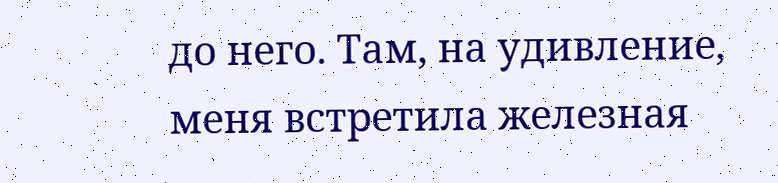до него. Там, на удивление, меня встретила железная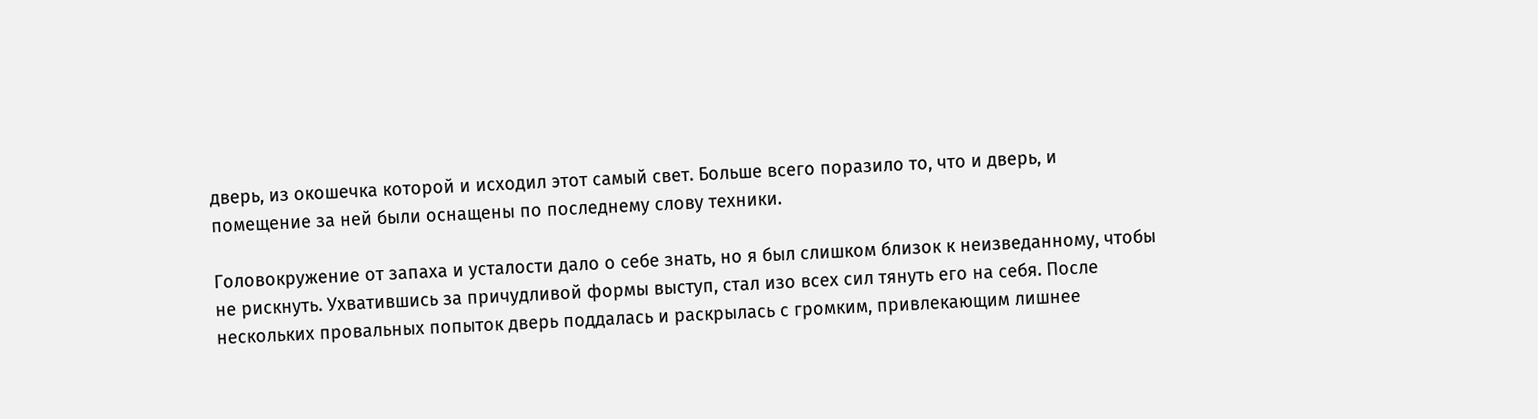дверь, из окошечка которой и исходил этот самый свет. Больше всего поразило то, что и дверь, и помещение за ней были оснащены по последнему слову техники.

Головокружение от запаха и усталости дало о себе знать, но я был слишком близок к неизведанному, чтобы не рискнуть. Ухватившись за причудливой формы выступ, стал изо всех сил тянуть его на себя. После нескольких провальных попыток дверь поддалась и раскрылась с громким, привлекающим лишнее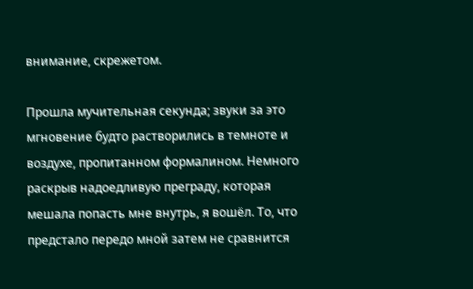внимание, скрежетом.

Прошла мучительная секунда; звуки за это мгновение будто растворились в темноте и воздухе, пропитанном формалином. Немного раскрыв надоедливую преграду, которая мешала попасть мне внутрь, я вошёл. То, что предстало передо мной затем не сравнится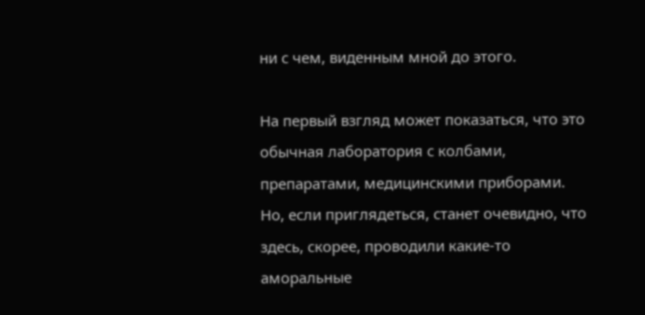ни с чем, виденным мной до этого.

На первый взгляд может показаться, что это обычная лаборатория с колбами, препаратами, медицинскими приборами. Но, если приглядеться, станет очевидно, что здесь, скорее, проводили какие-то аморальные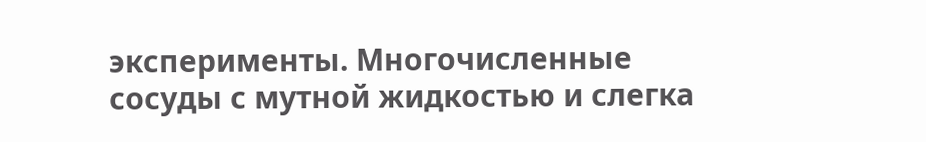эксперименты. Многочисленные сосуды с мутной жидкостью и слегка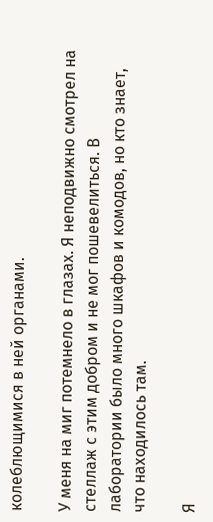колеблющимися в ней органами.

У меня на миг потемнело в глазах. Я неподвижно смотрел на стеллаж с этим добром и не мог пошевелиться. В лаборатории было много шкафов и комодов, но кто знает, что находилось там.

Я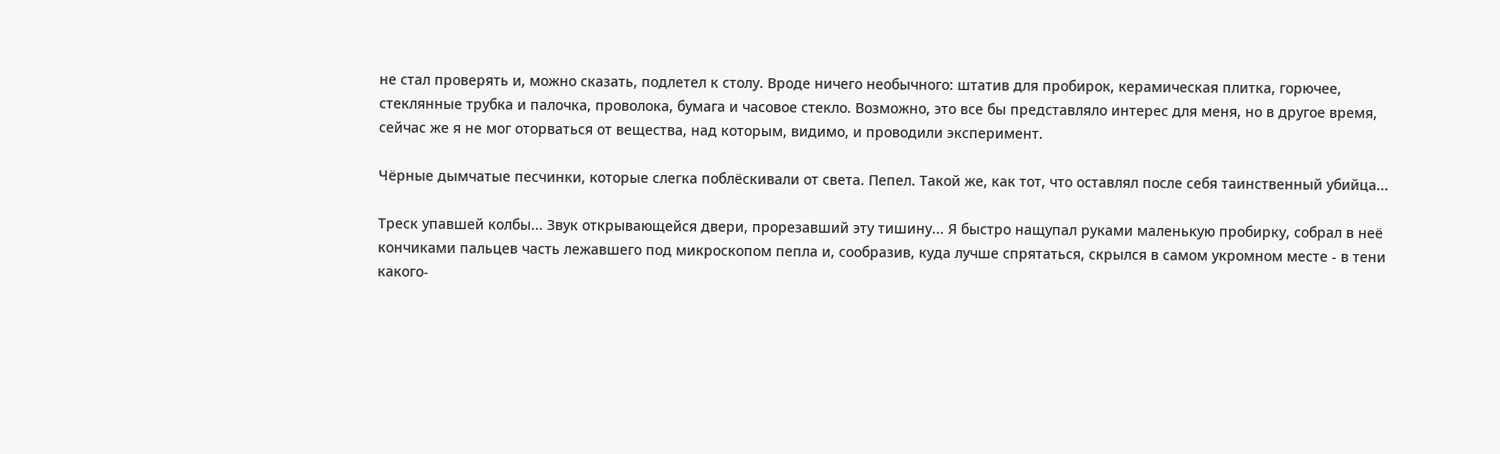не стал проверять и, можно сказать, подлетел к столу. Вроде ничего необычного: штатив для пробирок, керамическая плитка, горючее, стеклянные трубка и палочка, проволока, бумага и часовое стекло. Возможно, это все бы представляло интерес для меня, но в другое время, сейчас же я не мог оторваться от вещества, над которым, видимо, и проводили эксперимент.

Чёрные дымчатые песчинки, которые слегка поблёскивали от света. Пепел. Такой же, как тот, что оставлял после себя таинственный убийца...

Треск упавшей колбы... Звук открывающейся двери, прорезавший эту тишину... Я быстро нащупал руками маленькую пробирку, собрал в неё кончиками пальцев часть лежавшего под микроскопом пепла и, сообразив, куда лучше спрятаться, скрылся в самом укромном месте - в тени какого-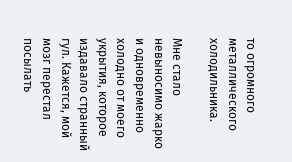то огромного металлического холодильника.

Мне стало невыносимо жарко и одновременно холодно от моего укрытия, которое издавало странный гул. Кажется, мой мозг перестал посылать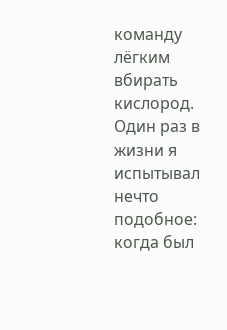команду лёгким вбирать кислород. Один раз в жизни я испытывал нечто подобное: когда был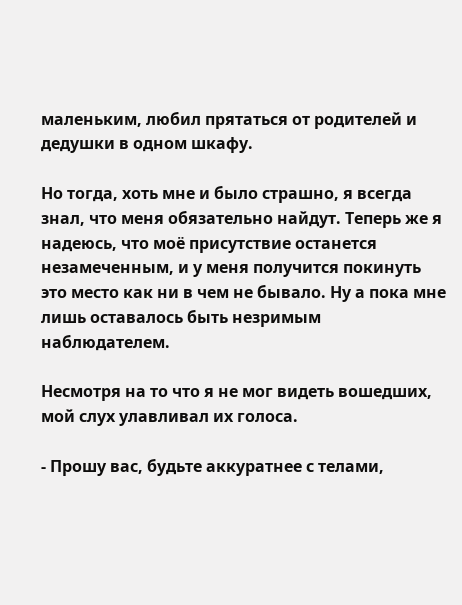маленьким, любил прятаться от родителей и дедушки в одном шкафу.

Но тогда, хоть мне и было страшно, я всегда знал, что меня обязательно найдут. Теперь же я надеюсь, что моё присутствие останется незамеченным, и у меня получится покинуть это место как ни в чем не бывало. Ну а пока мне лишь оставалось быть незримым наблюдателем.

Несмотря на то что я не мог видеть вошедших, мой слух улавливал их голоса.

- Прошу вас, будьте аккуратнее с телами,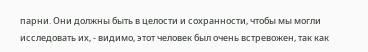парни. Они должны быть в целости и сохранности, чтобы мы могли исследовать их, - видимо, этот человек был очень встревожен, так как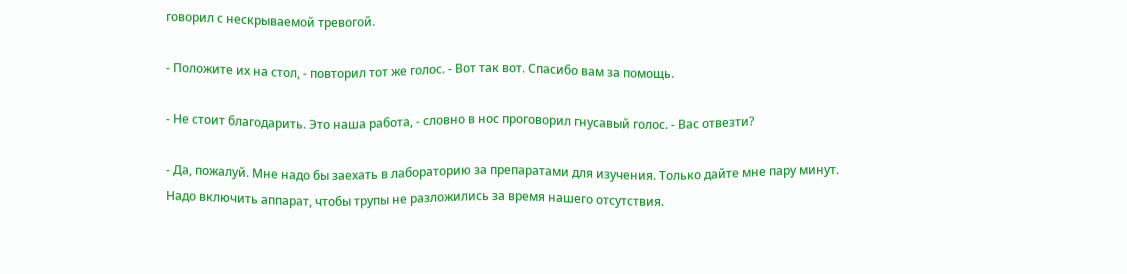говорил с нескрываемой тревогой.

- Положите их на стол, - повторил тот же голос. - Вот так вот. Спасибо вам за помощь.

- Не стоит благодарить. Это наша работа, - словно в нос проговорил гнусавый голос. - Вас отвезти?

- Да, пожалуй. Мне надо бы заехать в лабораторию за препаратами для изучения. Только дайте мне пару минут. Надо включить аппарат, чтобы трупы не разложились за время нашего отсутствия.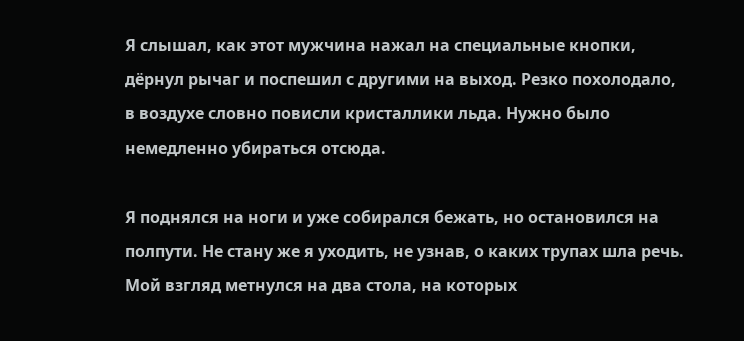Я слышал, как этот мужчина нажал на специальные кнопки, дёрнул рычаг и поспешил с другими на выход. Резко похолодало, в воздухе словно повисли кристаллики льда. Нужно было немедленно убираться отсюда.

Я поднялся на ноги и уже собирался бежать, но остановился на полпути. Не стану же я уходить, не узнав, о каких трупах шла речь. Мой взгляд метнулся на два стола, на которых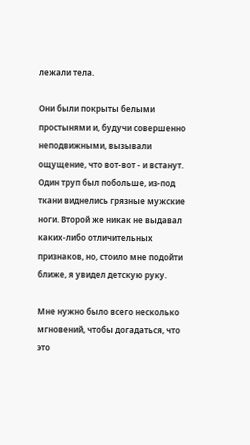лежали тела.

Они были покрыты белыми простынями и, будучи совершенно неподвижными, вызывали ощущение, что вот-вот - и встанут. Один труп был побольше, из-под ткани виднелись грязные мужские ноги. Второй же никак не выдавал каких-либо отличительных признаков, но, стоило мне подойти ближе, я увидел детскую руку.

Мне нужно было всего несколько мгновений, чтобы догадаться, что это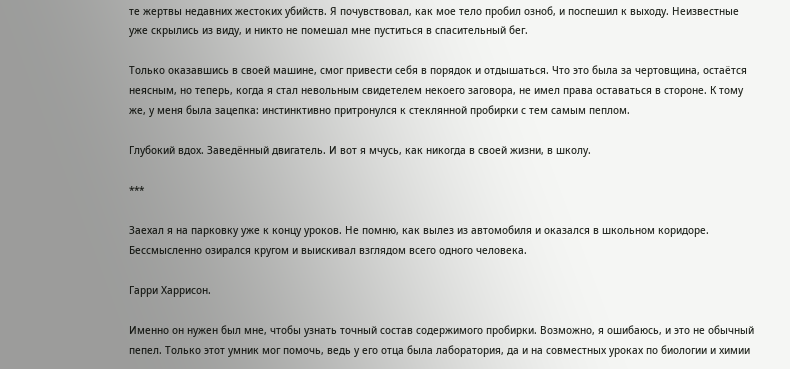те жертвы недавних жестоких убийств. Я почувствовал, как мое тело пробил озноб, и поспешил к выходу. Неизвестные уже скрылись из виду, и никто не помешал мне пуститься в спасительный бег.

Только оказавшись в своей машине, смог привести себя в порядок и отдышаться. Что это была за чертовщина, остаётся неясным, но теперь, когда я стал невольным свидетелем некоего заговора, не имел права оставаться в стороне. К тому же, у меня была зацепка: инстинктивно притронулся к стеклянной пробирки с тем самым пеплом.

Глубокий вдох. Заведённый двигатель. И вот я мчусь, как никогда в своей жизни, в школу.

***

Заехал я на парковку уже к концу уроков. Не помню, как вылез из автомобиля и оказался в школьном коридоре. Бессмысленно озирался кругом и выискивал взглядом всего одного человека.

Гарри Харрисон.

Именно он нужен был мне, чтобы узнать точный состав содержимого пробирки. Возможно, я ошибаюсь, и это не обычный пепел. Только этот умник мог помочь, ведь у его отца была лаборатория, да и на совместных уроках по биологии и химии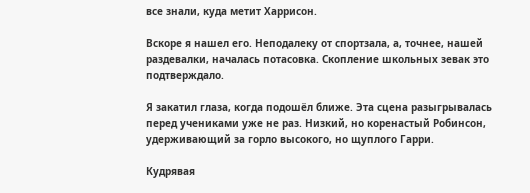все знали, куда метит Харрисон.

Вскоре я нашел его. Неподалеку от спортзала, а, точнее, нашей раздевалки, началась потасовка. Скопление школьных зевак это подтверждало.

Я закатил глаза, когда подошёл ближе. Эта сцена разыгрывалась перед учениками уже не раз. Низкий, но коренастый Робинсон, удерживающий за горло высокого, но щуплого Гарри.

Кудрявая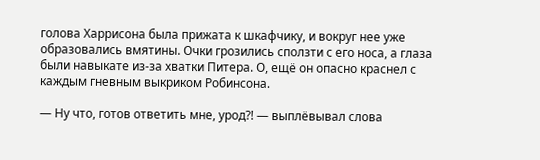голова Харрисона была прижата к шкафчику, и вокруг нее уже образовались вмятины. Очки грозились сползти с его носа, а глаза были навыкате из-за хватки Питера. О, ещё он опасно краснел с каждым гневным выкриком Робинсона.

— Ну что, готов ответить мне, урод?! — выплёвывал слова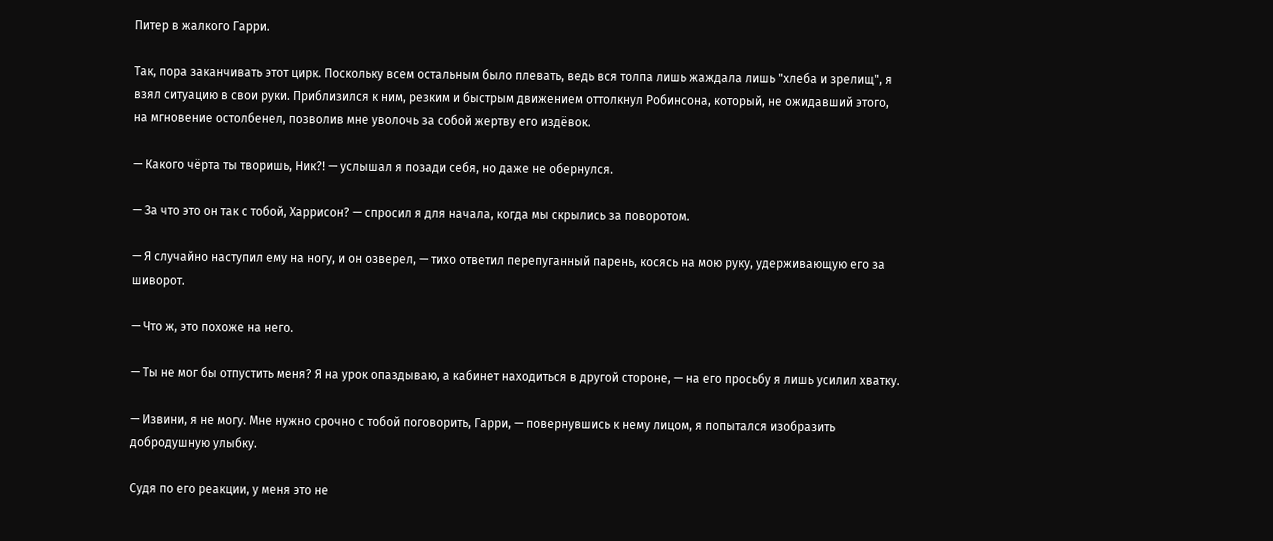Питер в жалкого Гарри.

Так, пора заканчивать этот цирк. Поскольку всем остальным было плевать, ведь вся толпа лишь жаждала лишь "хлеба и зрелищ", я взял ситуацию в свои руки. Приблизился к ним, резким и быстрым движением оттолкнул Робинсона, который, не ожидавший этого, на мгновение остолбенел, позволив мне уволочь за собой жертву его издёвок.

— Какого чёрта ты творишь, Ник?! — услышал я позади себя, но даже не обернулся.

— За что это он так с тобой, Харрисон? — спросил я для начала, когда мы скрылись за поворотом.

— Я случайно наступил ему на ногу, и он озверел, — тихо ответил перепуганный парень, косясь на мою руку, удерживающую его за шиворот.

— Что ж, это похоже на него.

— Ты не мог бы отпустить меня? Я на урок опаздываю, а кабинет находиться в другой стороне, — на его просьбу я лишь усилил хватку.

— Извини, я не могу. Мне нужно срочно с тобой поговорить, Гарри, — повернувшись к нему лицом, я попытался изобразить добродушную улыбку.

Судя по его реакции, у меня это не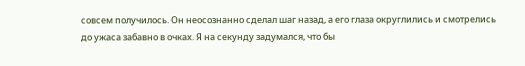совсем получилось. Он неосознанно сделал шаг назад, а его глаза округлились и смотрелись до ужаса забавно в очках. Я на секунду задумался, что бы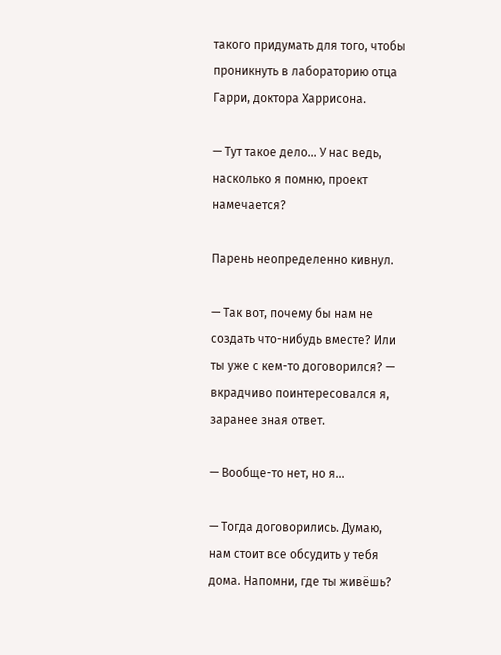такого придумать для того, чтобы проникнуть в лабораторию отца Гарри, доктора Харрисона.

— Тут такое дело... У нас ведь, насколько я помню, проект намечается?

Парень неопределенно кивнул.

— Так вот, почему бы нам не создать что-нибудь вместе? Или ты уже с кем-то договорился? — вкрадчиво поинтересовался я, заранее зная ответ.

— Вообще-то нет, но я...

— Тогда договорились. Думаю, нам стоит все обсудить у тебя дома. Напомни, где ты живёшь?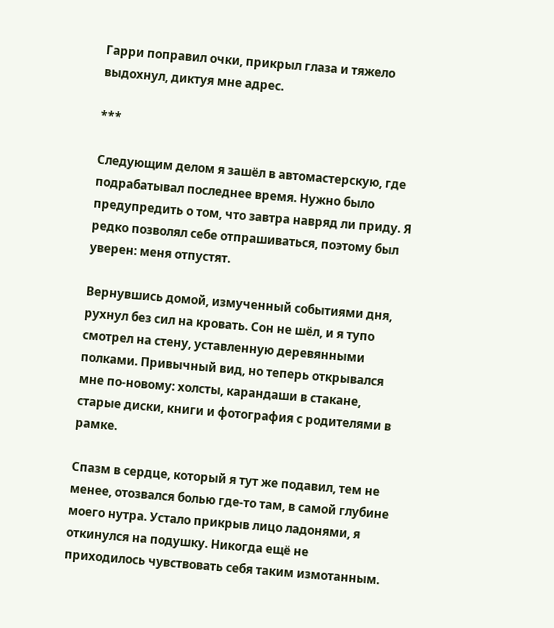Гарри поправил очки, прикрыл глаза и тяжело выдохнул, диктуя мне адрес.

***

Следующим делом я зашёл в автомастерскую, где подрабатывал последнее время. Нужно было предупредить о том, что завтра навряд ли приду. Я редко позволял себе отпрашиваться, поэтому был уверен: меня отпустят.

Вернувшись домой, измученный событиями дня, рухнул без сил на кровать. Сон не шёл, и я тупо смотрел на стену, уставленную деревянными полками. Привычный вид, но теперь открывался мне по-новому: холсты, карандаши в стакане, старые диски, книги и фотография с родителями в рамке.

Спазм в сердце, который я тут же подавил, тем не менее, отозвался болью где-то там, в самой глубине моего нутра. Устало прикрыв лицо ладонями, я откинулся на подушку. Никогда ещё не приходилось чувствовать себя таким измотанным.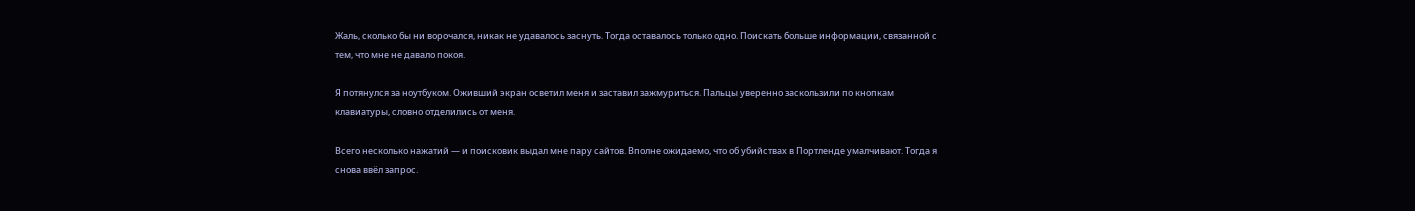Жаль, сколько бы ни ворочался, никак не удавалось заснуть. Тогда оставалось только одно. Поискать больше информации, связанной с тем, что мне не давало покоя.

Я потянулся за ноутбуком. Оживший экран осветил меня и заставил зажмуриться. Пальцы уверенно заскользили по кнопкам клавиатуры, словно отделились от меня.

Всего несколько нажатий — и поисковик выдал мне пару сайтов. Вполне ожидаемо, что об убийствах в Портленде умалчивают. Тогда я снова ввёл запрос.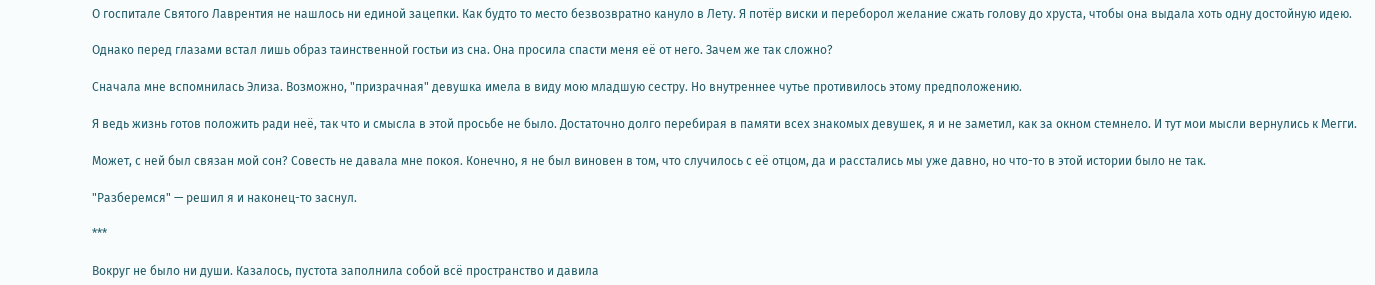О госпитале Святого Лаврентия не нашлось ни единой зацепки. Как будто то место безвозвратно кануло в Лету. Я потёр виски и переборол желание сжать голову до хруста, чтобы она выдала хоть одну достойную идею.

Однако перед глазами встал лишь образ таинственной гостьи из сна. Она просила спасти меня её от него. Зачем же так сложно?

Сначала мне вспомнилась Элиза. Возможно, "призрачная" девушка имела в виду мою младшую сестру. Но внутреннее чутье противилось этому предположению.

Я ведь жизнь готов положить ради неё, так что и смысла в этой просьбе не было. Достаточно долго перебирая в памяти всех знакомых девушек, я и не заметил, как за окном стемнело. И тут мои мысли вернулись к Мегги.

Может, с ней был связан мой сон? Совесть не давала мне покоя. Конечно, я не был виновен в том, что случилось с её отцом, да и расстались мы уже давно, но что-то в этой истории было не так.

"Разберемся" — решил я и наконец-то заснул.

***

Вокруг не было ни души. Казалось, пустота заполнила собой всё пространство и давила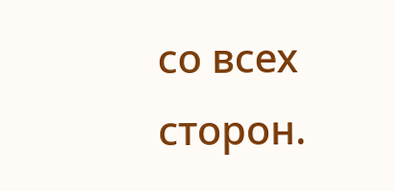со всех сторон.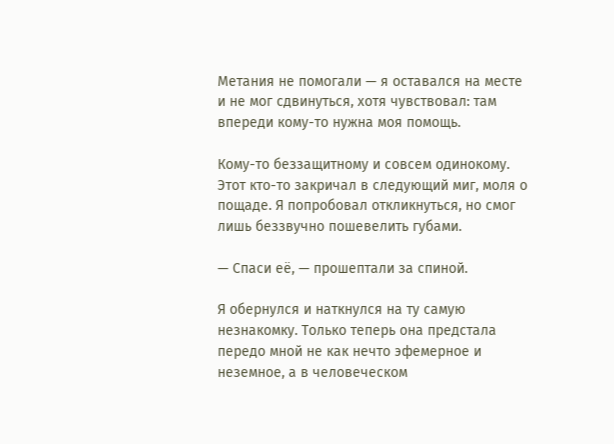Метания не помогали — я оставался на месте и не мог сдвинуться, хотя чувствовал: там впереди кому-то нужна моя помощь.

Кому-то беззащитному и совсем одинокому. Этот кто-то закричал в следующий миг, моля о пощаде. Я попробовал откликнуться, но смог лишь беззвучно пошевелить губами.

— Спаси её, — прошептали за спиной.

Я обернулся и наткнулся на ту самую незнакомку. Только теперь она предстала передо мной не как нечто эфемерное и неземное, а в человеческом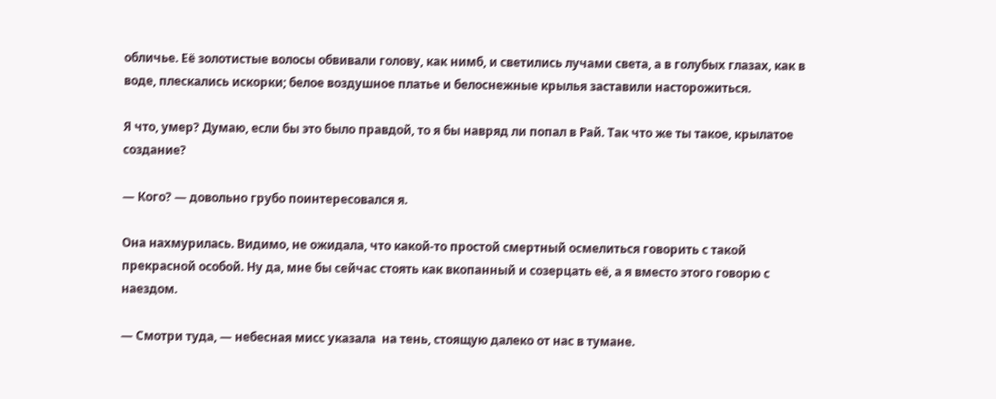обличье. Её золотистые волосы обвивали голову, как нимб, и светились лучами света, а в голубых глазах, как в воде, плескались искорки; белое воздушное платье и белоснежные крылья заставили насторожиться.

Я что, умер? Думаю, если бы это было правдой, то я бы навряд ли попал в Рай. Так что же ты такое, крылатое создание?

— Кого? — довольно грубо поинтересовался я.

Она нахмурилась. Видимо, не ожидала, что какой-то простой смертный осмелиться говорить с такой прекрасной особой. Ну да, мне бы сейчас стоять как вкопанный и созерцать её, а я вместо этого говорю с наездом.

— Смотри туда, — небесная мисс указала  на тень, стоящую далеко от нас в тумане.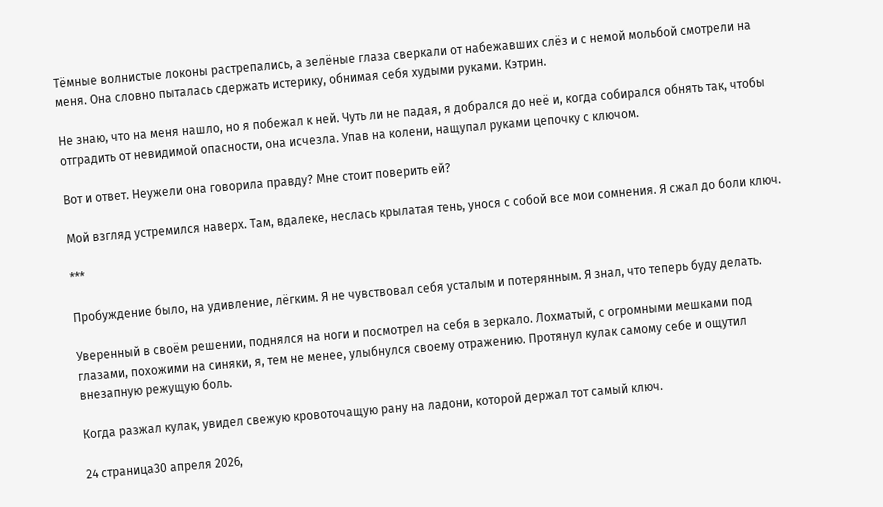Тёмные волнистые локоны растрепались, а зелёные глаза сверкали от набежавших слёз и с немой мольбой смотрели на меня. Она словно пыталась сдержать истерику, обнимая себя худыми руками. Кэтрин.

Не знаю, что на меня нашло, но я побежал к ней. Чуть ли не падая, я добрался до неё и, когда собирался обнять так, чтобы отградить от невидимой опасности, она исчезла. Упав на колени, нащупал руками цепочку с ключом.

Вот и ответ. Неужели она говорила правду? Мне стоит поверить ей?

Мой взгляд устремился наверх. Там, вдалеке, неслась крылатая тень, унося с собой все мои сомнения. Я сжал до боли ключ.

***

Пробуждение было, на удивление, лёгким. Я не чувствовал себя усталым и потерянным. Я знал, что теперь буду делать.

Уверенный в своём решении, поднялся на ноги и посмотрел на себя в зеркало. Лохматый, с огромными мешками под глазами, похожими на синяки, я, тем не менее, улыбнулся своему отражению. Протянул кулак самому себе и ощутил внезапную режущую боль.

Когда разжал кулак, увидел свежую кровоточащую рану на ладони, которой держал тот самый ключ.

24 страница30 апреля 2026,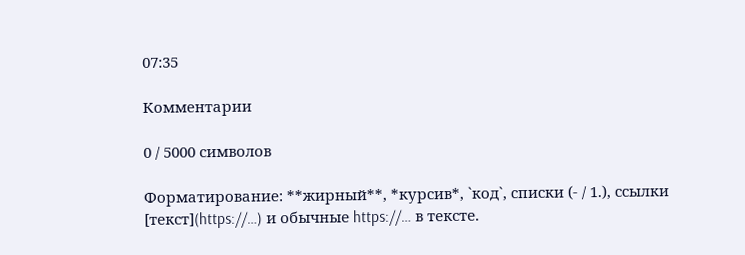07:35

Комментарии

0 / 5000 символов

Форматирование: **жирный**, *курсив*, `код`, списки (- / 1.), ссылки [текст](https://…) и обычные https://… в тексте.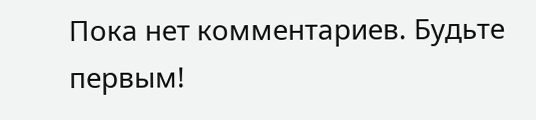Пока нет комментариев. Будьте первым!